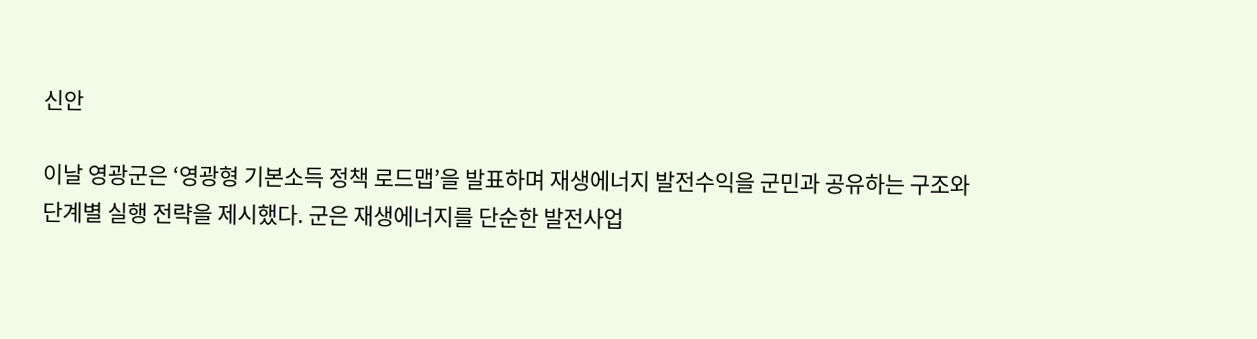신안

이날 영광군은 ‘영광형 기본소득 정책 로드맵’을 발표하며 재생에너지 발전수익을 군민과 공유하는 구조와 단계별 실행 전략을 제시했다. 군은 재생에너지를 단순한 발전사업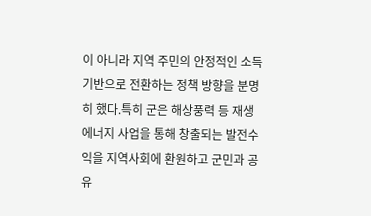이 아니라 지역 주민의 안정적인 소득 기반으로 전환하는 정책 방향을 분명히 했다.특히 군은 해상풍력 등 재생에너지 사업을 통해 창출되는 발전수익을 지역사회에 환원하고 군민과 공유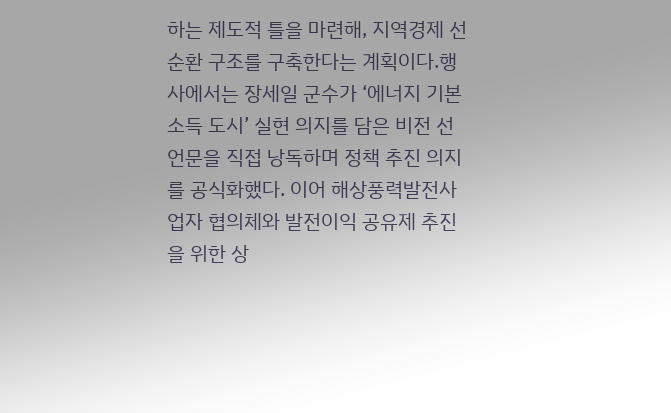하는 제도적 틀을 마련해, 지역경제 선순환 구조를 구축한다는 계획이다.행사에서는 장세일 군수가 ‘에너지 기본소득 도시’ 실현 의지를 담은 비전 선언문을 직접 낭독하며 정책 추진 의지를 공식화했다. 이어 해상풍력발전사업자 협의체와 발전이익 공유제 추진을 위한 상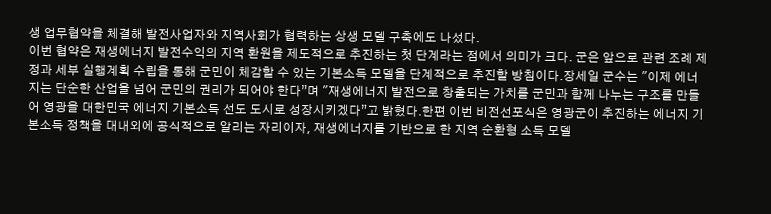생 업무협약을 체결해 발전사업자와 지역사회가 협력하는 상생 모델 구축에도 나섰다.
이번 협약은 재생에너지 발전수익의 지역 환원을 제도적으로 추진하는 첫 단계라는 점에서 의미가 크다. 군은 앞으로 관련 조례 제정과 세부 실행계획 수립을 통해 군민이 체감할 수 있는 기본소득 모델을 단계적으로 추진할 방침이다.장세일 군수는 "이제 에너지는 단순한 산업을 넘어 군민의 권리가 되어야 한다”며 "재생에너지 발전으로 창출되는 가치를 군민과 함께 나누는 구조를 만들어 영광을 대한민국 에너지 기본소득 선도 도시로 성장시키겠다”고 밝혔다.한편 이번 비전선포식은 영광군이 추진하는 에너지 기본소득 정책을 대내외에 공식적으로 알리는 자리이자, 재생에너지를 기반으로 한 지역 순환형 소득 모델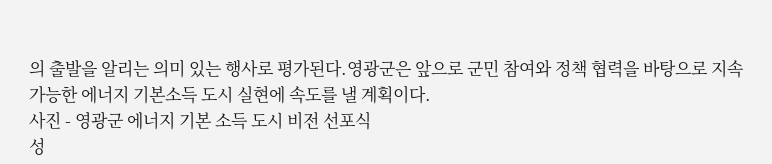의 출발을 알리는 의미 있는 행사로 평가된다.영광군은 앞으로 군민 참여와 정책 협력을 바탕으로 지속가능한 에너지 기본소득 도시 실현에 속도를 낼 계획이다.
사진 - 영광군 에너지 기본 소득 도시 비전 선포식
성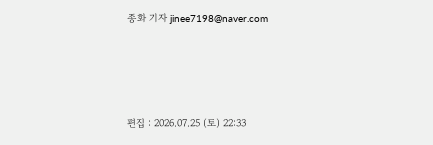종화 기자 jinee7198@naver.com






편집 : 2026.07.25 (토) 22:33